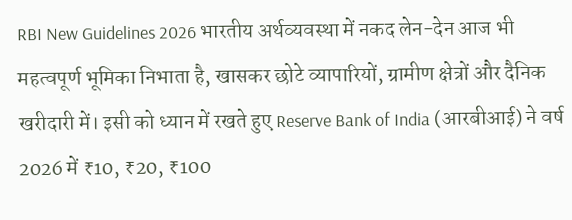RBI New Guidelines 2026 भारतीय अर्थव्यवस्था में नकद लेन-देन आज भी महत्वपूर्ण भूमिका निभाता है, खासकर छोटे व्यापारियों, ग्रामीण क्षेत्रों और दैनिक खरीदारी में। इसी को ध्यान में रखते हुए Reserve Bank of India (आरबीआई) ने वर्ष 2026 में ₹10, ₹20, ₹100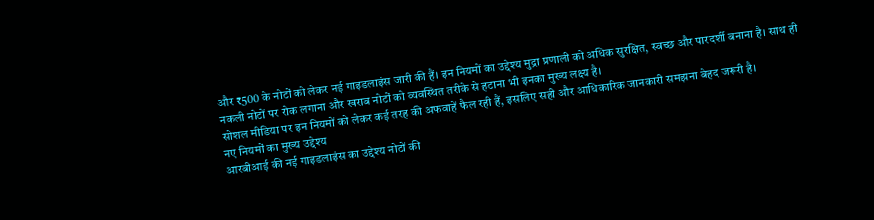और ₹500 के नोटों को लेकर नई गाइडलाइंस जारी की हैं। इन नियमों का उद्देश्य मुद्रा प्रणाली को अधिक सुरक्षित, स्वच्छ और पारदर्शी बनाना है। साथ ही नकली नोटों पर रोक लगाना और खराब नोटों को व्यवस्थित तरीके से हटाना भी इनका मुख्य लक्ष्य है।
सोशल मीडिया पर इन नियमों को लेकर कई तरह की अफवाहें फैल रही हैं, इसलिए सही और आधिकारिक जानकारी समझना बेहद जरूरी है।
नए नियमों का मुख्य उद्देश्य
आरबीआई की नई गाइडलाइंस का उद्देश्य नोटों की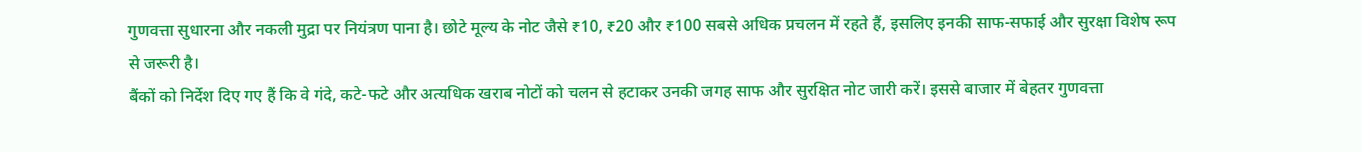गुणवत्ता सुधारना और नकली मुद्रा पर नियंत्रण पाना है। छोटे मूल्य के नोट जैसे ₹10, ₹20 और ₹100 सबसे अधिक प्रचलन में रहते हैं, इसलिए इनकी साफ-सफाई और सुरक्षा विशेष रूप से जरूरी है।
बैंकों को निर्देश दिए गए हैं कि वे गंदे, कटे-फटे और अत्यधिक खराब नोटों को चलन से हटाकर उनकी जगह साफ और सुरक्षित नोट जारी करें। इससे बाजार में बेहतर गुणवत्ता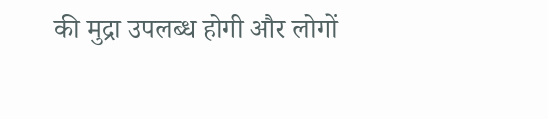की मुद्रा उपलब्ध होगी और लोगों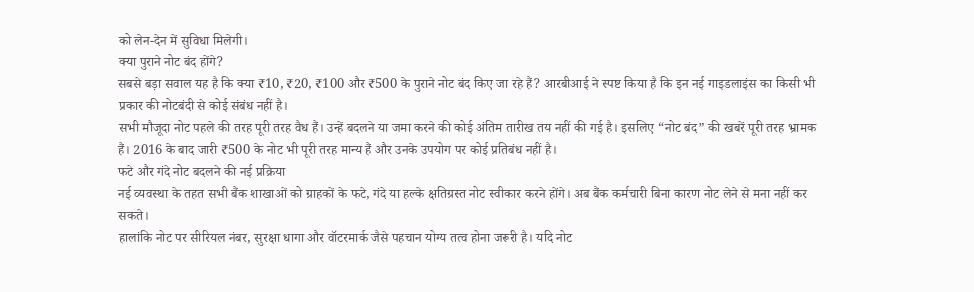को लेन-देन में सुविधा मिलेगी।
क्या पुराने नोट बंद होंगे?
सबसे बड़ा सवाल यह है कि क्या ₹10, ₹20, ₹100 और ₹500 के पुराने नोट बंद किए जा रहे हैं? आरबीआई ने स्पष्ट किया है कि इन नई गाइडलाइंस का किसी भी प्रकार की नोटबंदी से कोई संबंध नहीं है।
सभी मौजूदा नोट पहले की तरह पूरी तरह वैध हैं। उन्हें बदलने या जमा करने की कोई अंतिम तारीख तय नहीं की गई है। इसलिए “नोट बंद” की खबरें पूरी तरह भ्रामक हैं। 2016 के बाद जारी ₹500 के नोट भी पूरी तरह मान्य हैं और उनके उपयोग पर कोई प्रतिबंध नहीं है।
फटे और गंदे नोट बदलने की नई प्रक्रिया
नई व्यवस्था के तहत सभी बैंक शाखाओं को ग्राहकों के फटे, गंदे या हल्के क्षतिग्रस्त नोट स्वीकार करने होंगे। अब बैंक कर्मचारी बिना कारण नोट लेने से मना नहीं कर सकते।
हालांकि नोट पर सीरियल नंबर, सुरक्षा धागा और वॉटरमार्क जैसे पहचान योग्य तत्व होना जरूरी है। यदि नोट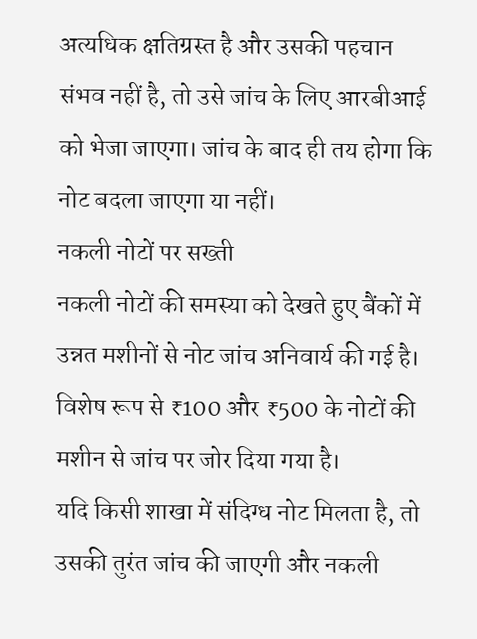अत्यधिक क्षतिग्रस्त है और उसकी पहचान संभव नहीं है, तो उसे जांच के लिए आरबीआई को भेजा जाएगा। जांच के बाद ही तय होगा कि नोट बदला जाएगा या नहीं।
नकली नोटों पर सख्ती
नकली नोटों की समस्या को देखते हुए बैंकों में उन्नत मशीनों से नोट जांच अनिवार्य की गई है। विशेष रूप से ₹100 और ₹500 के नोटों की मशीन से जांच पर जोर दिया गया है।
यदि किसी शाखा में संदिग्ध नोट मिलता है, तो उसकी तुरंत जांच की जाएगी और नकली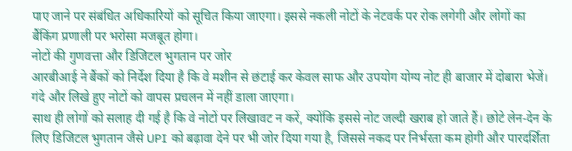पाए जाने पर संबंधित अधिकारियों को सूचित किया जाएगा। इससे नकली नोटों के नेटवर्क पर रोक लगेगी और लोगों का बैंकिंग प्रणाली पर भरोसा मजबूत होगा।
नोटों की गुणवत्ता और डिजिटल भुगतान पर जोर
आरबीआई ने बैंकों को निर्देश दिया है कि वे मशीन से छंटाई कर केवल साफ और उपयोग योग्य नोट ही बाजार में दोबारा भेजें। गंदे और लिखे हुए नोटों को वापस प्रचलन में नहीं डाला जाएगा।
साथ ही लोगों को सलाह दी गई है कि वे नोटों पर लिखावट न करें, क्योंकि इससे नोट जल्दी खराब हो जाते हैं। छोटे लेन-देन के लिए डिजिटल भुगतान जैसे UPI को बढ़ावा देने पर भी जोर दिया गया है, जिससे नकद पर निर्भरता कम होगी और पारदर्शिता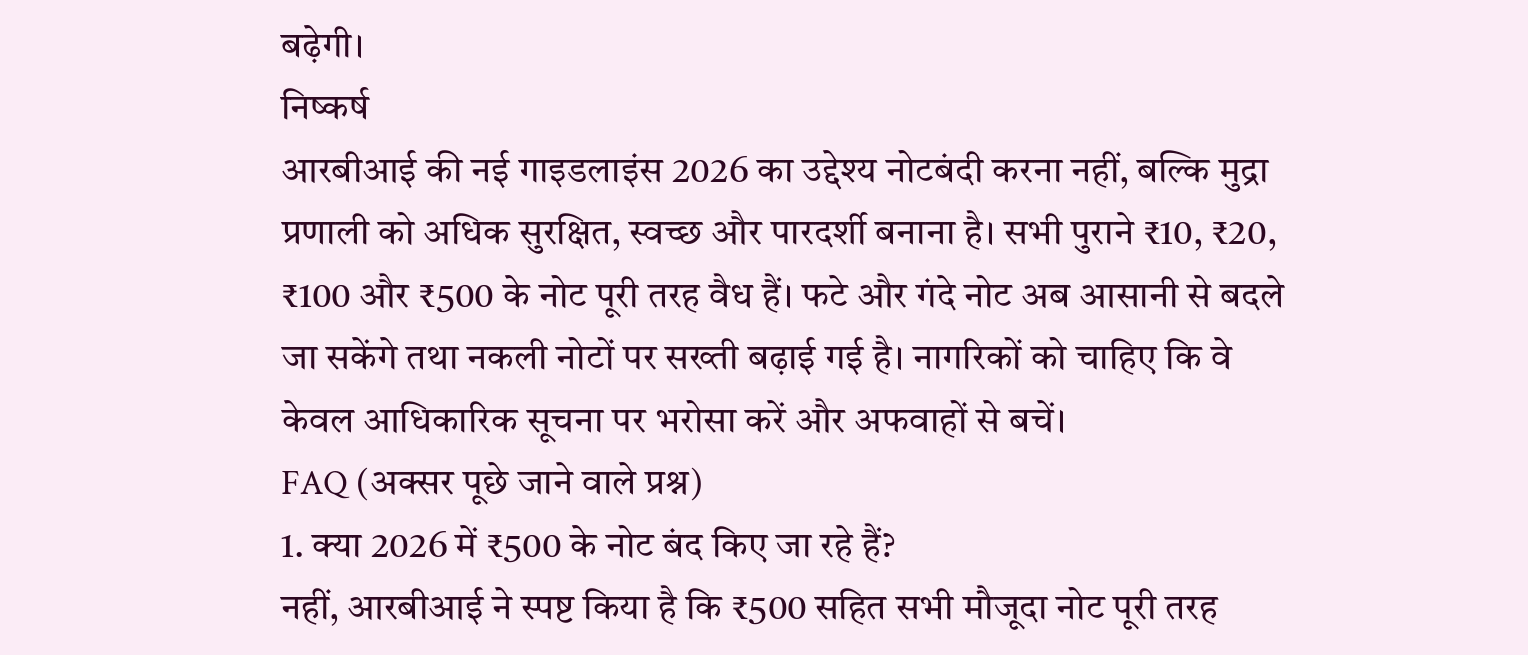बढ़ेगी।
निष्कर्ष
आरबीआई की नई गाइडलाइंस 2026 का उद्देश्य नोटबंदी करना नहीं, बल्कि मुद्रा प्रणाली को अधिक सुरक्षित, स्वच्छ और पारदर्शी बनाना है। सभी पुराने ₹10, ₹20, ₹100 और ₹500 के नोट पूरी तरह वैध हैं। फटे और गंदे नोट अब आसानी से बदले जा सकेंगे तथा नकली नोटों पर सख्ती बढ़ाई गई है। नागरिकों को चाहिए कि वे केवल आधिकारिक सूचना पर भरोसा करें और अफवाहों से बचें।
FAQ (अक्सर पूछे जाने वाले प्रश्न)
1. क्या 2026 में ₹500 के नोट बंद किए जा रहे हैं?
नहीं, आरबीआई ने स्पष्ट किया है कि ₹500 सहित सभी मौजूदा नोट पूरी तरह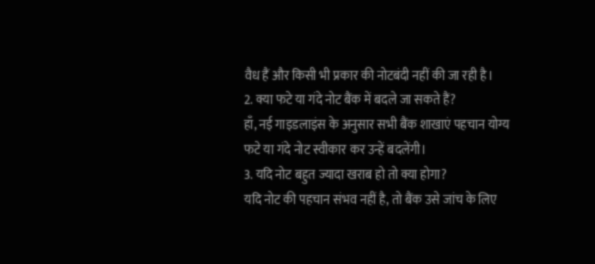वैध हैं और किसी भी प्रकार की नोटबंदी नहीं की जा रही है।
2. क्या फटे या गंदे नोट बैंक में बदले जा सकते हैं?
हाँ, नई गाइडलाइंस के अनुसार सभी बैंक शाखाएं पहचान योग्य फटे या गंदे नोट स्वीकार कर उन्हें बदलेंगी।
3. यदि नोट बहुत ज्यादा खराब हो तो क्या होगा?
यदि नोट की पहचान संभव नहीं है, तो बैंक उसे जांच के लिए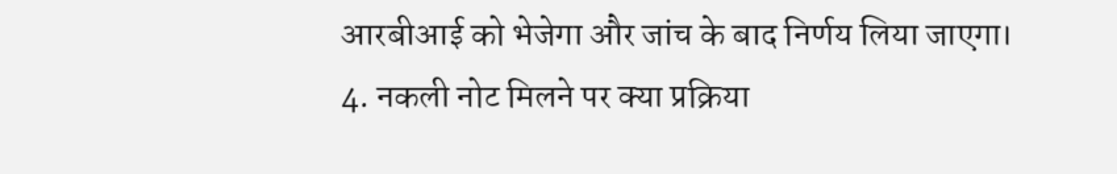आरबीआई को भेजेगा और जांच के बाद निर्णय लिया जाएगा।
4. नकली नोट मिलने पर क्या प्रक्रिया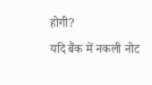होगी?
यदि बैंक में नकली नोट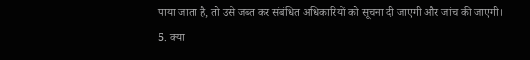पाया जाता है, तो उसे जब्त कर संबंधित अधिकारियों को सूचना दी जाएगी और जांच की जाएगी।
5. क्या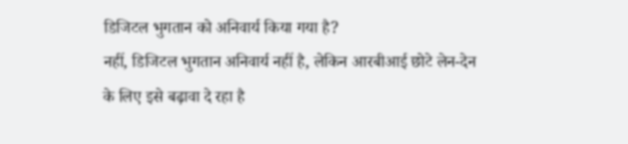डिजिटल भुगतान को अनिवार्य किया गया है?
नहीं, डिजिटल भुगतान अनिवार्य नहीं है, लेकिन आरबीआई छोटे लेन-देन के लिए इसे बढ़ावा दे रहा है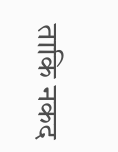ताकि नकद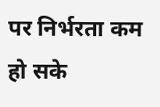पर निर्भरता कम हो सके